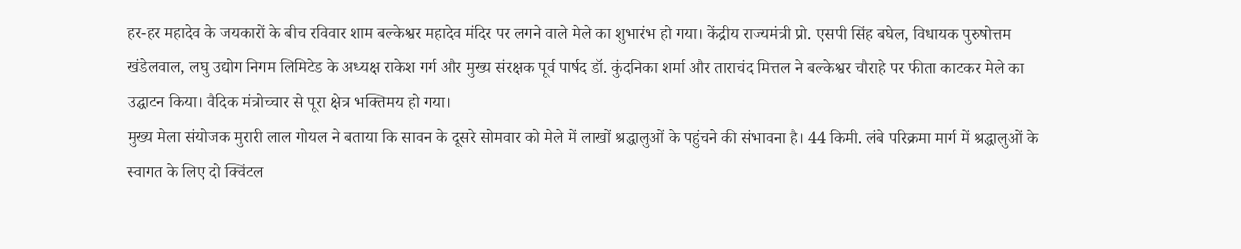हर-हर महादेव के जयकारों के बीच रविवार शाम बल्केश्वर महादेव मंदिर पर लगने वाले मेले का शुभारंभ हो गया। केंद्रीय राज्यमंत्री प्रो. एसपी सिंह बघेल, विधायक पुरुषोत्तम खंडेलवाल, लघु उद्योग निगम लिमिटेड के अध्यक्ष राकेश गर्ग और मुख्य संरक्षक पूर्व पार्षद डॉ. कुंदनिका शर्मा और ताराचंद मित्तल ने बल्केश्वर चौराहे पर फीता काटकर मेले का उद्घाटन किया। वैदिक मंत्रोच्चार से पूरा क्षेत्र भक्तिमय हो गया।
मुख्य मेला संयोजक मुरारी लाल गोयल ने बताया कि सावन के दूसरे सोमवार को मेले में लाखों श्रद्धालुओं के पहुंचने की संभावना है। 44 किमी. लंबे परिक्रमा मार्ग में श्रद्धालुओं के स्वागत के लिए दो क्विंटल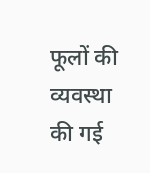फूलों की व्यवस्था की गई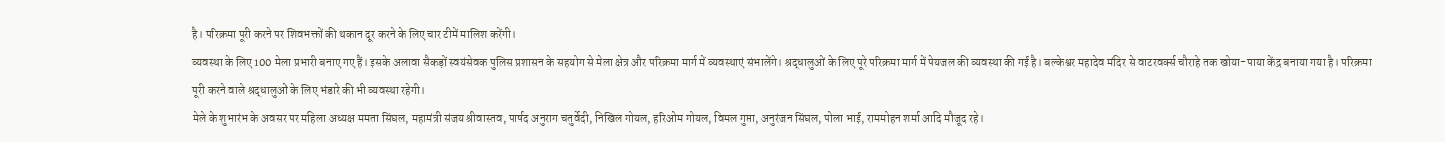है। परिक्रमा पूरी करने पर शिवभक्तों की थकान दूर करने के लिए चार टीमें मालिश करेंगी।
व्यवस्था के लिए 100 मेला प्रभारी बनाए गए हैं। इसके अलावा सैकड़ों स्वयंसेवक पुलिस प्रशासन के सहयोग से मेला क्षेत्र और परिक्रमा मार्ग में व्यवस्थाएं संभालेंगे। श्रद्धालुओं के लिए पूरे परिक्रमा मार्ग में पेयजल की व्यवस्था की गई है। बल्केश्वर महादेव मंदिर से वाटरवर्क्स चौराहे तक खोया-पाया केंद्र बनाया गया है। परिक्रमा पूरी करने वाले श्रद्धालुओं के लिए भंडारे की भी व्यवस्था रहेगी।
मेले के शुभारंभ के अवसर पर महिला अध्यक्ष ममता सिंघल, महामंत्री संजय श्रीवास्तव, पार्षद अनुराग चतुर्वेदी, निखिल गोयल, हरिओम गोयल, विमल गुप्ता, अनुरंजन सिंघल, पोला भाई, राममोहन शर्मा आदि मौजूद रहे।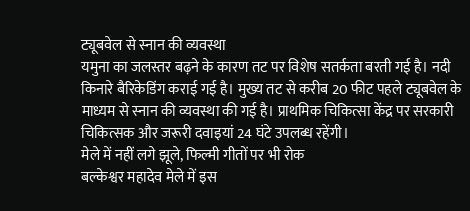ट्यूबवेल से स्नान की व्यवस्था
यमुना का जलस्तर बढ़ने के कारण तट पर विशेष सतर्कता बरती गई है। नदी किनारे बैरिकेडिंग कराई गई है। मुख्य तट से करीब 20 फीट पहले ट्यूबवेल के माध्यम से स्नान की व्यवस्था की गई है। प्राथमिक चिकित्सा केंद्र पर सरकारी चिकित्सक और जरूरी दवाइयां 24 घंटे उपलब्ध रहेंगी।
मेले में नहीं लगे झूले, फिल्मी गीतों पर भी रोक
बल्केश्वर महादेव मेले में इस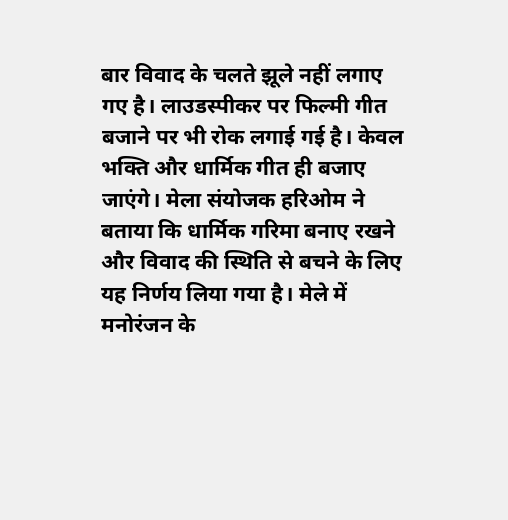बार विवाद के चलते झूले नहीं लगाए गए है। लाउडस्पीकर पर फिल्मी गीत बजाने पर भी रोक लगाई गई है। केवल भक्ति और धार्मिक गीत ही बजाए जाएंगे। मेला संयोजक हरिओम ने बताया कि धार्मिक गरिमा बनाए रखने और विवाद की स्थिति से बचने के लिए यह निर्णय लिया गया है। मेले में मनोरंजन के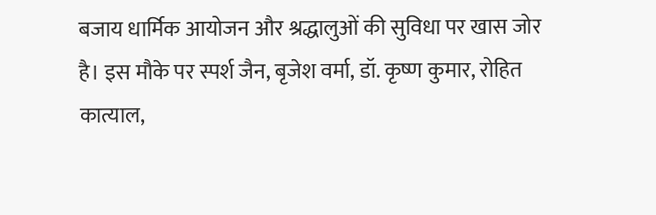बजाय धार्मिक आयोजन और श्रद्धालुओं की सुविधा पर खास जोर है। इस मौके पर स्पर्श जैन, बृजेश वर्मा, डॉ. कृष्ण कुमार, रोहित कात्याल,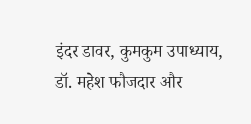इंदर डावर, कुमकुम उपाध्याय, डॉ. महेश फौजदार और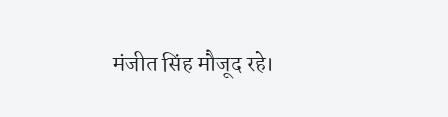मंजीत सिंह मौजूद रहे।